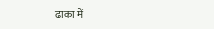ढाका में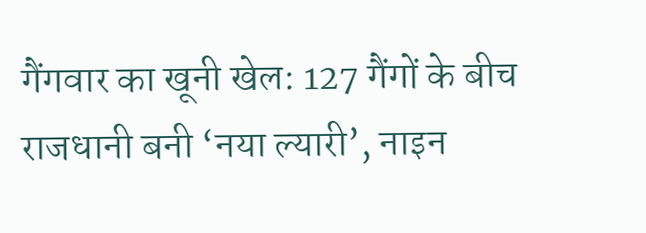गैंगवार का खूनी खेल: 127 गैंगों के बीच राजधानी बनी ‘नया ल्यारी’, नाइन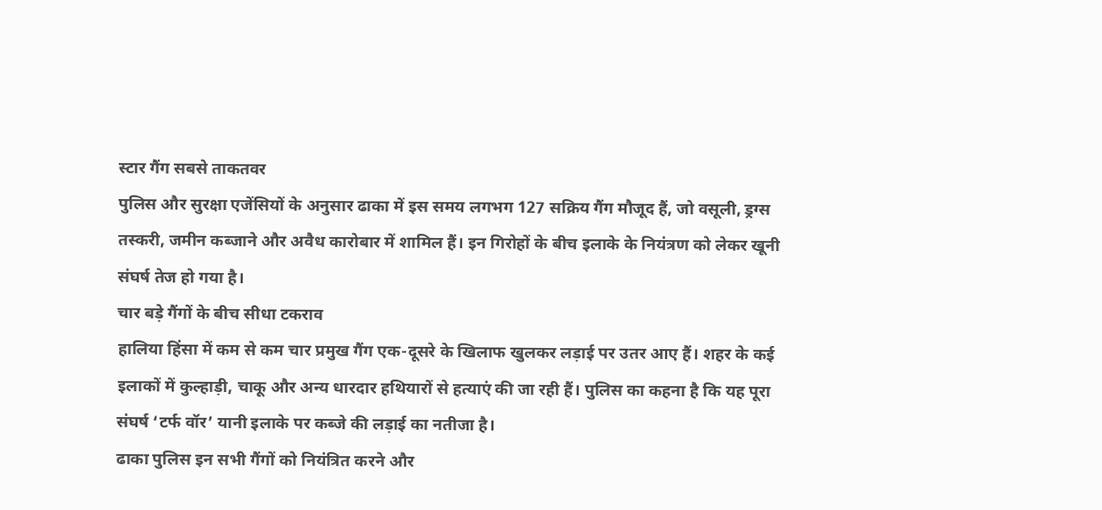स्टार गैंग सबसे ताकतवर
पुलिस और सुरक्षा एजेंसियों के अनुसार ढाका में इस समय लगभग 127 सक्रिय गैंग मौजूद हैं, जो वसूली, ड्रग्स तस्करी, जमीन कब्जाने और अवैध कारोबार में शामिल हैं। इन गिरोहों के बीच इलाके के नियंत्रण को लेकर खूनी संघर्ष तेज हो गया है।
चार बड़े गैंगों के बीच सीधा टकराव
हालिया हिंसा में कम से कम चार प्रमुख गैंग एक-दूसरे के खिलाफ खुलकर लड़ाई पर उतर आए हैं। शहर के कई इलाकों में कुल्हाड़ी, चाकू और अन्य धारदार हथियारों से हत्याएं की जा रही हैं। पुलिस का कहना है कि यह पूरा संघर्ष ‘टर्फ वॉर’ यानी इलाके पर कब्जे की लड़ाई का नतीजा है।
ढाका पुलिस इन सभी गैंगों को नियंत्रित करने और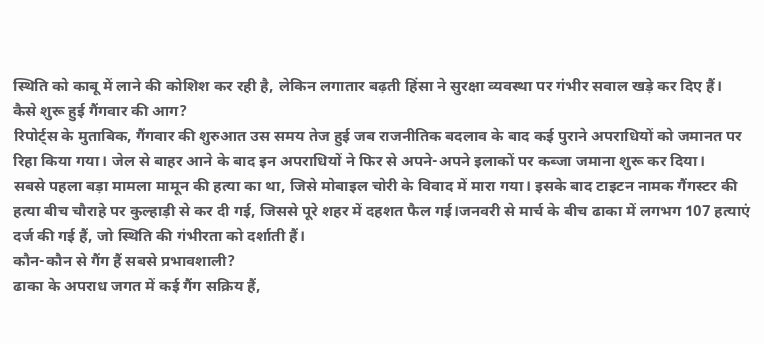स्थिति को काबू में लाने की कोशिश कर रही है, लेकिन लगातार बढ़ती हिंसा ने सुरक्षा व्यवस्था पर गंभीर सवाल खड़े कर दिए हैं।
कैसे शुरू हुई गैंगवार की आग?
रिपोर्ट्स के मुताबिक, गैंगवार की शुरुआत उस समय तेज हुई जब राजनीतिक बदलाव के बाद कई पुराने अपराधियों को जमानत पर रिहा किया गया। जेल से बाहर आने के बाद इन अपराधियों ने फिर से अपने-अपने इलाकों पर कब्जा जमाना शुरू कर दिया।
सबसे पहला बड़ा मामला मामून की हत्या का था, जिसे मोबाइल चोरी के विवाद में मारा गया। इसके बाद टाइटन नामक गैंगस्टर की हत्या बीच चौराहे पर कुल्हाड़ी से कर दी गई, जिससे पूरे शहर में दहशत फैल गई।जनवरी से मार्च के बीच ढाका में लगभग 107 हत्याएं दर्ज की गई हैं, जो स्थिति की गंभीरता को दर्शाती हैं।
कौन-कौन से गैंग हैं सबसे प्रभावशाली?
ढाका के अपराध जगत में कई गैंग सक्रिय हैं,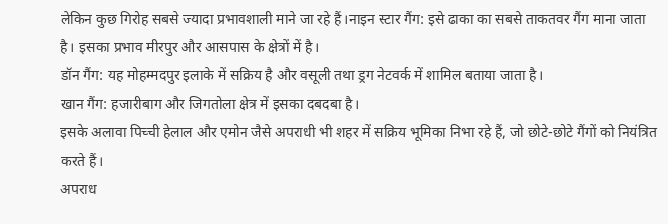लेकिन कुछ गिरोह सबसे ज्यादा प्रभावशाली माने जा रहे हैं।नाइन स्टार गैंग: इसे ढाका का सबसे ताकतवर गैंग माना जाता है। इसका प्रभाव मीरपुर और आसपास के क्षेत्रों में है।
डॉन गैंग: यह मोहम्मदपुर इलाके में सक्रिय है और वसूली तथा ड्रग नेटवर्क में शामिल बताया जाता है।
खान गैंग: हजारीबाग और जिगतोला क्षेत्र में इसका दबदबा है।
इसके अलावा पिच्ची हेलाल और एमोन जैसे अपराधी भी शहर में सक्रिय भूमिका निभा रहे हैं, जो छोटे-छोटे गैंगों को नियंत्रित करते हैं।
अपराध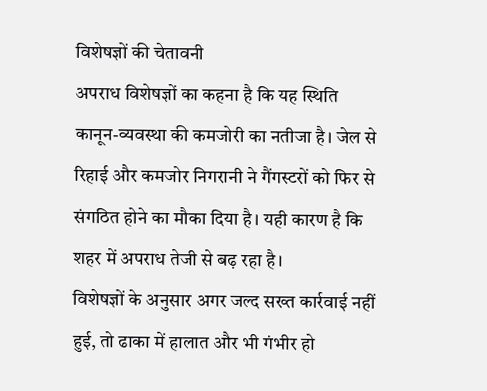विशेषज्ञों की चेतावनी
अपराध विशेषज्ञों का कहना है कि यह स्थिति कानून-व्यवस्था की कमजोरी का नतीजा है। जेल से रिहाई और कमजोर निगरानी ने गैंगस्टरों को फिर से संगठित होने का मौका दिया है। यही कारण है कि शहर में अपराध तेजी से बढ़ रहा है।
विशेषज्ञों के अनुसार अगर जल्द सख्त कार्रवाई नहीं हुई, तो ढाका में हालात और भी गंभीर हो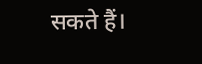सकते हैं।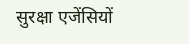सुरक्षा एजेंसियों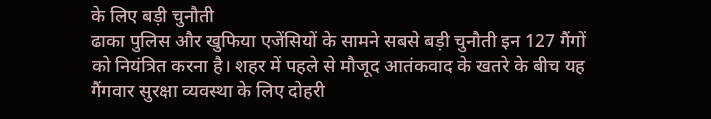के लिए बड़ी चुनौती
ढाका पुलिस और खुफिया एजेंसियों के सामने सबसे बड़ी चुनौती इन 127 गैंगों को नियंत्रित करना है। शहर में पहले से मौजूद आतंकवाद के खतरे के बीच यह गैंगवार सुरक्षा व्यवस्था के लिए दोहरी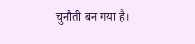चुनौती बन गया है।